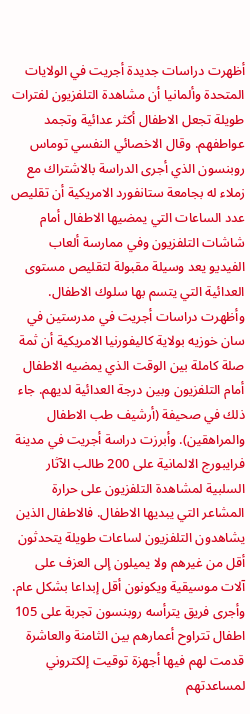أظهرت دراسات جديدة أجريت في الولايات المتحدة وألمانيا أن مشاهدة التلفزيون لفترات طويلة تجعل الاطفال أكثر عدائية وتجمد عواطفهم. وقال الاخصائي النفسي توماس روبنسون الذي أجرى الدراسة بالاشتراك مع زملاء له بجامعة ستانفورد الامريكية أن تقليص عدد الساعات التي يمضيها الاطفال أمام شاشات التلفزيون وفي ممارسة ألعاب الفيديو يعد وسيلة مقبولة لتقليص مستوى العدائية التي يتسم بها سلوك الاطفال. وأظهرت دراسات أجريت في مدرستين في سان خوزيه بولاية كاليفورنيا الامريكية أن ثمة صلة كاملة بين الوقت الذي يمضيه الاطفال أمام التلفزيون وبين درجة العدائية لديهم. جاء ذلك في صحيفة (أرشيف طب الاطفال والمراهقين). وأبرزت دراسة أجريت في مدينة فرايبورج الالمانية على 200 طالب الآثار السلبية لمشاهدة التلفزيون على حرارة المشاعر التي يبديها الاطفال. فالاطفال الذين يشاهدون التلفزيون لساعات طويلة يتحدثون أقل من غيرهم ولا يميلون إلى العزف على آلات موسيقية ويكونون أقل إبداعا بشكل عام. وأجرى فريق يترأسه روبنسون تجربة على 105 اطفال تتراوح أعمارهم بين الثامنة والعاشرة قدمت لهم فيها أجهزة توقيت إلكتروني لمساعدتهم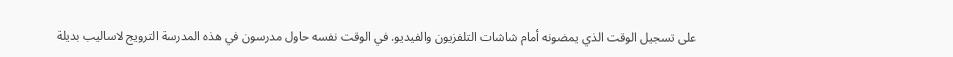على تسجيل الوقت الذي يمضونه أمام شاشات التلفزيون والفيديو. في الوقت نفسه حاول مدرسون في هذه المدرسة الترويج لاساليب بديلة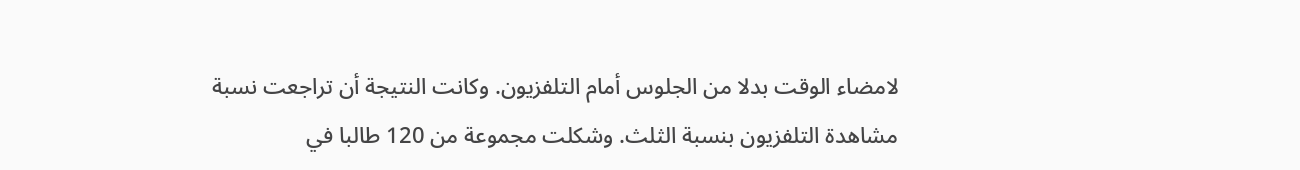لامضاء الوقت بدلا من الجلوس أمام التلفزيون. وكانت النتيجة أن تراجعت نسبة مشاهدة التلفزيون بنسبة الثلث. وشكلت مجموعة من 120 طالبا في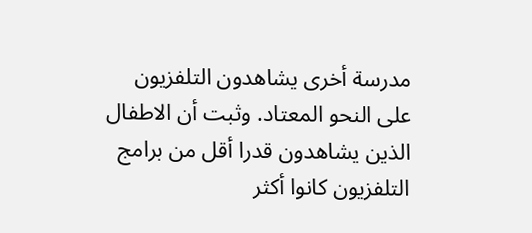مدرسة أخرى يشاهدون التلفزيون على النحو المعتاد. وثبت أن الاطفال الذين يشاهدون قدرا أقل من برامج التلفزيون كانوا أكثر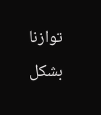توازنا بشكل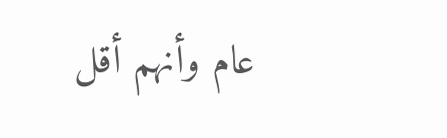عام وأنهم أقل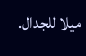ميلا للجدال.